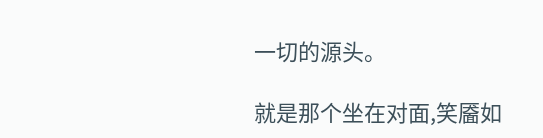一切的源头。

就是那个坐在对面,笑靥如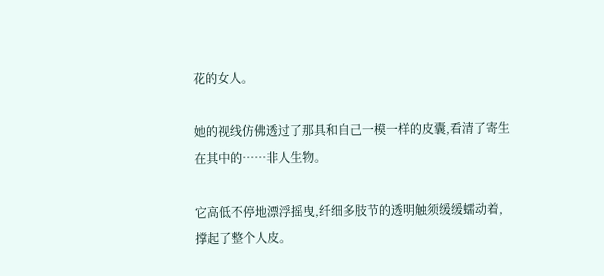花的女人。

她的视线仿佛透过了那具和自己一模一样的皮囊,看清了寄生在其中的……非人生物。

它高低不停地漂浮摇曳,纤细多肢节的透明触须缓缓蠕动着,撑起了整个人皮。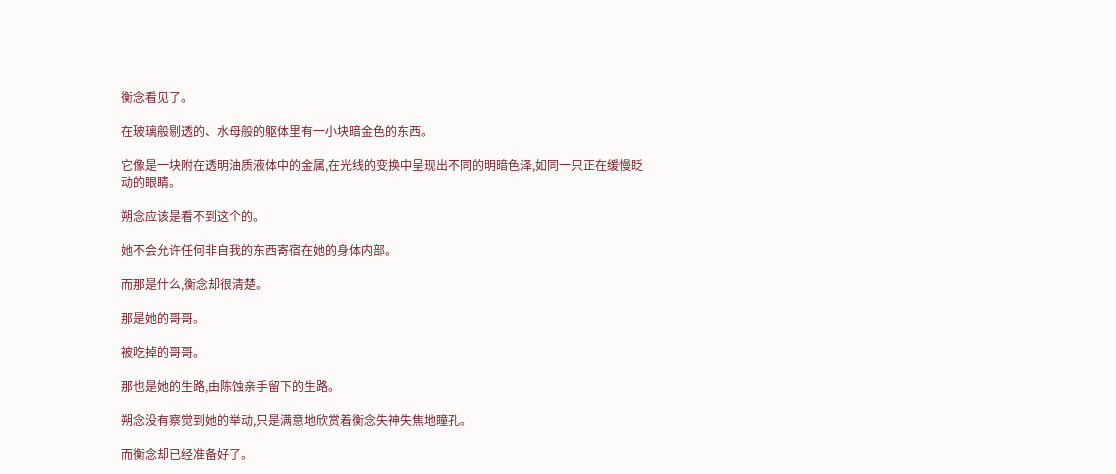衡念看见了。

在玻璃般剔透的、水母般的躯体里有一小块暗金色的东西。

它像是一块附在透明油质液体中的金属,在光线的变换中呈现出不同的明暗色泽,如同一只正在缓慢眨动的眼睛。

朔念应该是看不到这个的。

她不会允许任何非自我的东西寄宿在她的身体内部。

而那是什么,衡念却很清楚。

那是她的哥哥。

被吃掉的哥哥。

那也是她的生路,由陈蚀亲手留下的生路。

朔念没有察觉到她的举动,只是满意地欣赏着衡念失神失焦地瞳孔。

而衡念却已经准备好了。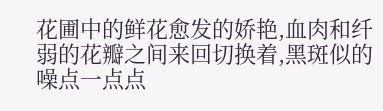花圃中的鲜花愈发的娇艳,血肉和纤弱的花瓣之间来回切换着,黑斑似的噪点一点点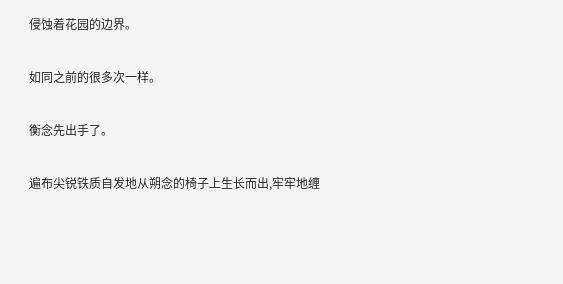侵蚀着花园的边界。

如同之前的很多次一样。

衡念先出手了。

遍布尖锐铁质自发地从朔念的椅子上生长而出,牢牢地缠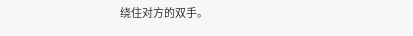绕住对方的双手。